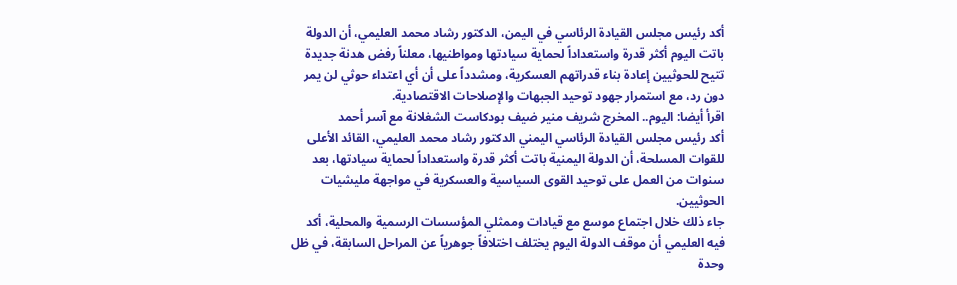أكد رئيس مجلس القيادة الرئاسي في اليمن، الدكتور رشاد محمد العليمي، أن الدولة باتت اليوم أكثر قدرة واستعداداً لحماية سيادتها ومواطنيها، معلناً رفض هدنة جديدة تتيح للحوثيين إعادة بناء قدراتهم العسكرية، ومشدداً على أن أي اعتداء حوثي لن يمر دون رد، مع استمرار جهود توحيد الجبهات والإصلاحات الاقتصادية.
اقرأ أيضا: اليوم.. المخرج شريف منير ضيف بودكاست الشغلانة مع آسر أحمد
أكد رئيس مجلس القيادة الرئاسي اليمني الدكتور رشاد محمد العليمي، القائد الأعلى للقوات المسلحة، أن الدولة اليمنية باتت أكثر قدرة واستعداداً لحماية سيادتها، بعد سنوات من العمل على توحيد القوى السياسية والعسكرية في مواجهة مليشيات الحوثيين.
جاء ذلك خلال اجتماع موسع مع قيادات وممثلي المؤسسات الرسمية والمحلية، أكد فيه العليمي أن موقف الدولة اليوم يختلف اختلافاً جوهرياً عن المراحل السابقة، في ظل وحدة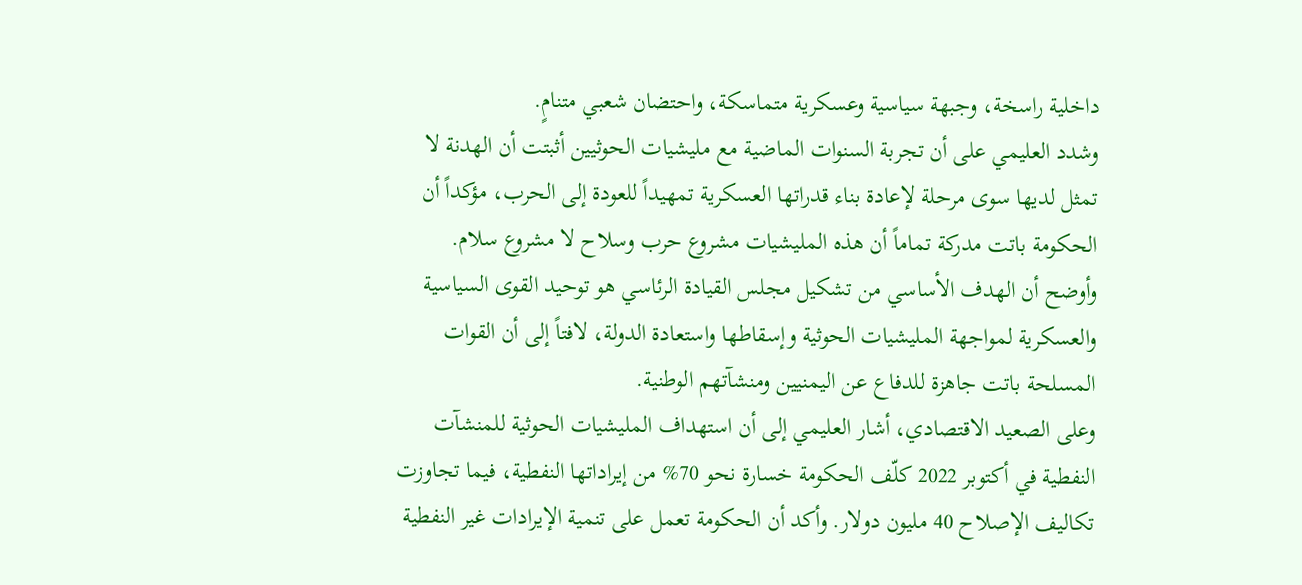داخلية راسخة، وجبهة سياسية وعسكرية متماسكة، واحتضان شعبي متنامٍ.
وشدد العليمي على أن تجربة السنوات الماضية مع مليشيات الحوثيين أثبتت أن الهدنة لا تمثل لديها سوى مرحلة لإعادة بناء قدراتها العسكرية تمهيداً للعودة إلى الحرب، مؤكداً أن الحكومة باتت مدركة تماماً أن هذه المليشيات مشروع حرب وسلاح لا مشروع سلام.
وأوضح أن الهدف الأساسي من تشكيل مجلس القيادة الرئاسي هو توحيد القوى السياسية والعسكرية لمواجهة المليشيات الحوثية وإسقاطها واستعادة الدولة، لافتاً إلى أن القوات المسلحة باتت جاهزة للدفاع عن اليمنيين ومنشآتهم الوطنية.
وعلى الصعيد الاقتصادي، أشار العليمي إلى أن استهداف المليشيات الحوثية للمنشآت النفطية في أكتوبر 2022 كلّف الحكومة خسارة نحو 70% من إيراداتها النفطية، فيما تجاوزت تكاليف الإصلاح 40 مليون دولار. وأكد أن الحكومة تعمل على تنمية الإيرادات غير النفطية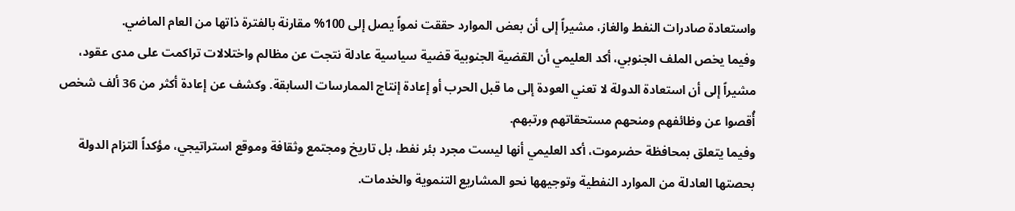واستعادة صادرات النفط والغاز، مشيراً إلى أن بعض الموارد حققت نمواً يصل إلى 100% مقارنة بالفترة ذاتها من العام الماضي.
وفيما يخص الملف الجنوبي، أكد العليمي أن القضية الجنوبية قضية سياسية عادلة نتجت عن مظالم واختلالات تراكمت على مدى عقود، مشيراً إلى أن استعادة الدولة لا تعني العودة إلى ما قبل الحرب أو إعادة إنتاج الممارسات السابقة. وكشف عن إعادة أكثر من 36 ألف شخص أُقصوا عن وظائفهم ومنحهم مستحقاتهم ورتبهم.
وفيما يتعلق بمحافظة حضرموت، أكد العليمي أنها ليست مجرد بئر نفط، بل تاريخ ومجتمع وثقافة وموقع استراتيجي، مؤكداً التزام الدولة بحصتها العادلة من الموارد النفطية وتوجيهها نحو المشاريع التنموية والخدمات.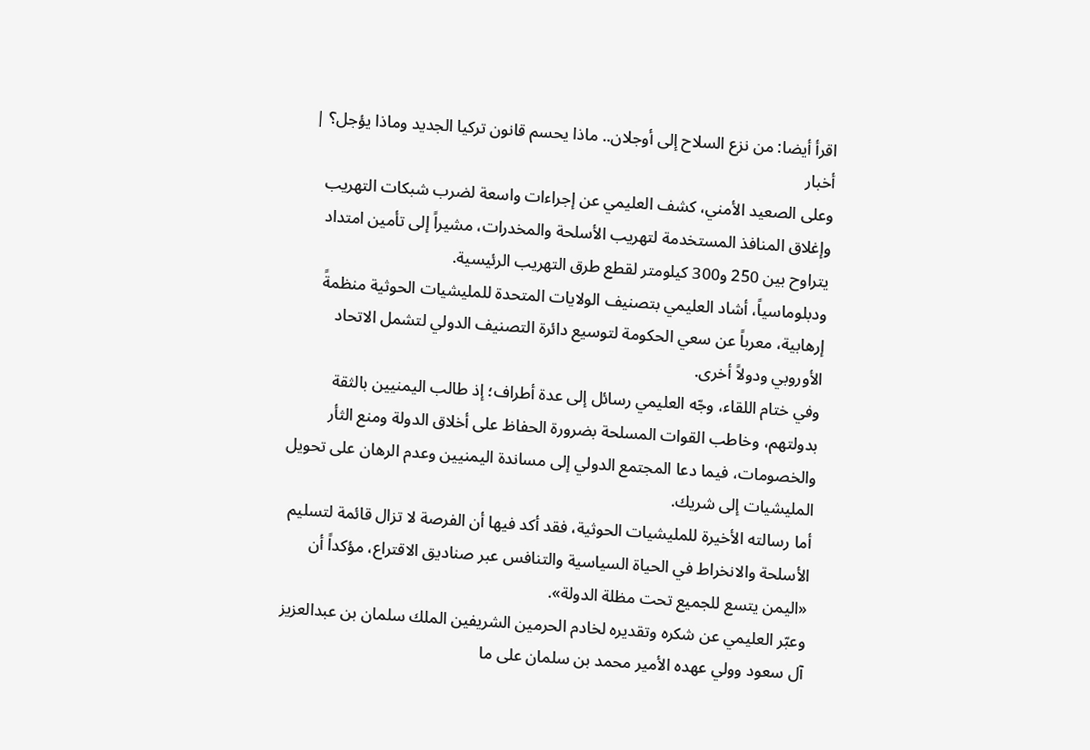اقرأ أيضا: من نزع السلاح إلى أوجلان.. ماذا يحسم قانون تركيا الجديد وماذا يؤجل؟ | أخبار
وعلى الصعيد الأمني، كشف العليمي عن إجراءات واسعة لضرب شبكات التهريب وإغلاق المنافذ المستخدمة لتهريب الأسلحة والمخدرات، مشيراً إلى تأمين امتداد يتراوح بين 250 و300 كيلومتر لقطع طرق التهريب الرئيسية.
ودبلوماسياً، أشاد العليمي بتصنيف الولايات المتحدة للمليشيات الحوثية منظمةً إرهابية، معرباً عن سعي الحكومة لتوسيع دائرة التصنيف الدولي لتشمل الاتحاد الأوروبي ودولاً أخرى.
وفي ختام اللقاء، وجّه العليمي رسائل إلى عدة أطراف؛ إذ طالب اليمنيين بالثقة بدولتهم، وخاطب القوات المسلحة بضرورة الحفاظ على أخلاق الدولة ومنع الثأر والخصومات، فيما دعا المجتمع الدولي إلى مساندة اليمنيين وعدم الرهان على تحويل المليشيات إلى شريك.
أما رسالته الأخيرة للمليشيات الحوثية، فقد أكد فيها أن الفرصة لا تزال قائمة لتسليم الأسلحة والانخراط في الحياة السياسية والتنافس عبر صناديق الاقتراع، مؤكداً أن «اليمن يتسع للجميع تحت مظلة الدولة».
وعبّر العليمي عن شكره وتقديره لخادم الحرمين الشريفين الملك سلمان بن عبدالعزيز آل سعود وولي عهده الأمير محمد بن سلمان على ما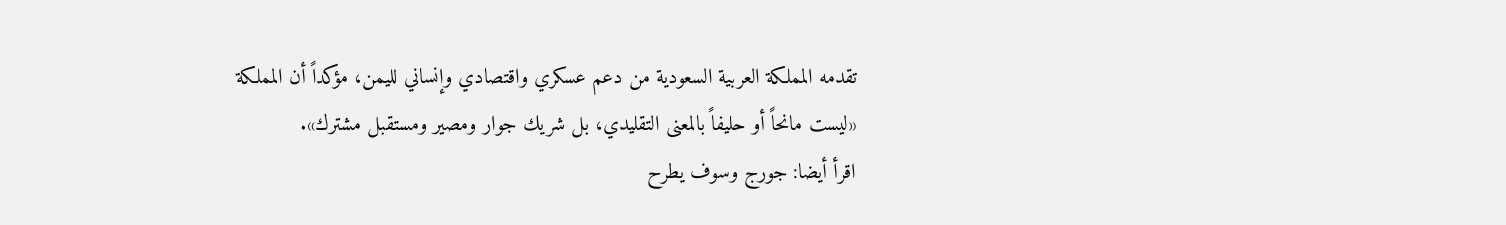تقدمه المملكة العربية السعودية من دعم عسكري واقتصادي وإنساني لليمن، مؤكداً أن المملكة «ليست مانحاً أو حليفاً بالمعنى التقليدي، بل شريك جوار ومصير ومستقبل مشترك».
اقرأ أيضا: جورج وسوف يطرح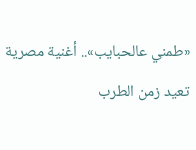«طمني عالحبايب».. أغنية مصرية تعيد زمن الطرب